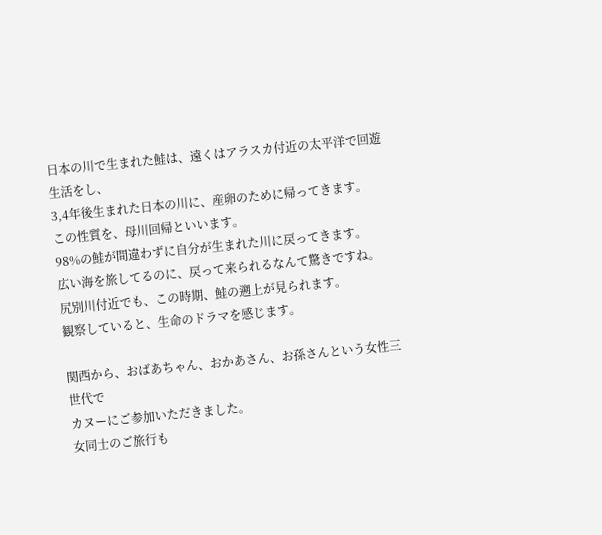日本の川で生まれた鮭は、遠くはアラスカ付近の太平洋で回遊生活をし、
3,4年後生まれた日本の川に、産卵のために帰ってきます。
この性質を、母川回帰といいます。
98%の鮭が間違わずに自分が生まれた川に戻ってきます。
広い海を旅してるのに、戻って来られるなんて驚きですね。
尻別川付近でも、この時期、鮭の遡上が見られます。
観察していると、生命のドラマを感じます。

関西から、おばあちゃん、おかあさん、お孫さんという女性三世代で
カヌーにご参加いただきました。
女同士のご旅行も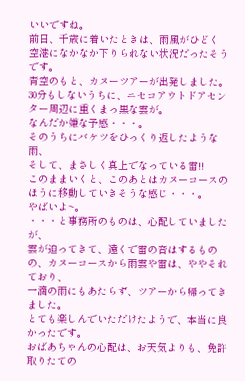いいですね。
前日、千歳に着いたときは、雨風がひどく
空港になかなか下りられない状況だったそうです。
青空のもと、カヌーツアーが出発しました。
30分もしないうちに、ニセコアウトドアセンター周辺に重くまっ黒な雲が。
なんだか嫌な予感・・・。
そのうちにバケツをひっくり返したような雨、
そして、まさしく真上でなっている雷!!
このままいくと、このあとはカヌーコースのほうに移動していきそうな感じ・・・。
やばいよ~。
・・・と事務所のものは、心配していましたが、
雲が迫ってきて、遠くで雷の音はするものの、カヌーコースから雨雲や雷は、ややそれており、
一滴の雨にもあたらず、ツアーから帰ってきました。
とても楽しんでいただけたようで、本当に良かったです。
おばあちゃんの心配は、お天気よりも、免許取りたての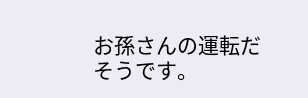お孫さんの運転だそうです。